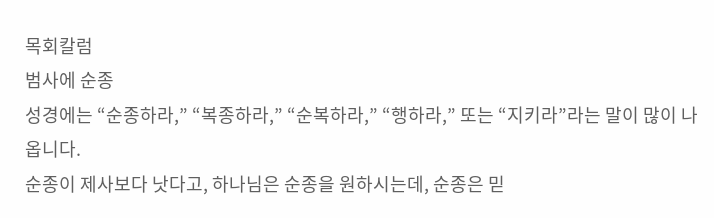목회칼럼
범사에 순종
성경에는 “순종하라,” “복종하라,” “순복하라,” “행하라,” 또는 “지키라”라는 말이 많이 나옵니다.
순종이 제사보다 낫다고, 하나님은 순종을 원하시는데, 순종은 믿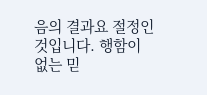음의 결과요 절정인 것입니다. 행함이 없는 믿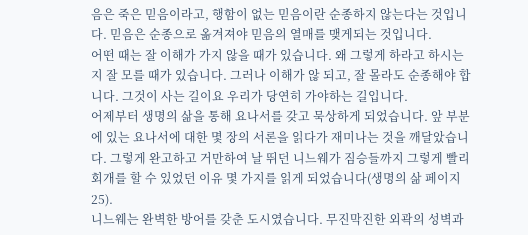음은 죽은 믿음이라고, 행함이 없는 믿음이란 순종하지 않는다는 것입니다. 믿음은 순종으로 옮겨져야 믿음의 열매를 맺게되는 것입니다.
어떤 때는 잘 이해가 가지 않을 때가 있습니다. 왜 그렇게 하라고 하시는지 잘 모를 때가 있습니다. 그러나 이해가 않 되고, 잘 몰라도 순종해야 합니다. 그것이 사는 길이요 우리가 당연히 가야하는 길입니다.
어제부터 생명의 삶을 통해 요나서를 갖고 묵상하게 되었습니다. 앞 부분에 있는 요나서에 대한 몇 장의 서론을 읽다가 재미나는 것을 깨달았습니다. 그렇게 완고하고 거만하여 날 뛰던 니느웨가 짐승들까지 그렇게 빨리 회개를 할 수 있었던 이유 몇 가지를 읽게 되었습니다(생명의 삶 페이지 25).
니느웨는 완벽한 방어를 갖춘 도시였습니다. 무진막진한 외곽의 성벽과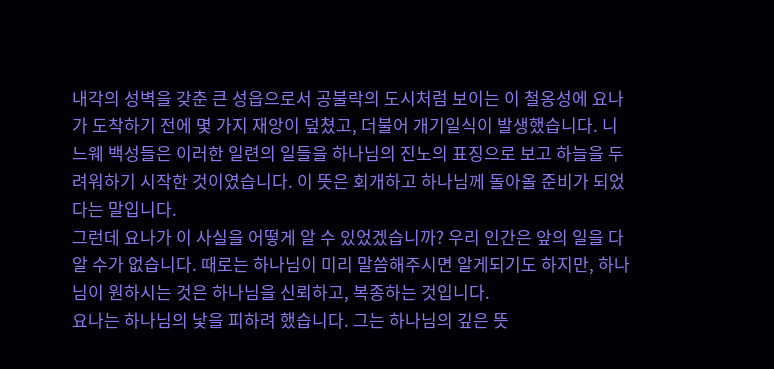내각의 성벽을 갖춘 큰 성읍으로서 공불락의 도시처럼 보이는 이 철옹성에 요나가 도착하기 전에 몇 가지 재앙이 덮쳤고, 더불어 개기일식이 발생했습니다. 니느웨 백성들은 이러한 일련의 일들을 하나님의 진노의 표징으로 보고 하늘을 두려워하기 시작한 것이였습니다. 이 뜻은 회개하고 하나님께 돌아올 준비가 되었다는 말입니다.
그런데 요나가 이 사실을 어떻게 알 수 있었겠습니까? 우리 인간은 앞의 일을 다 알 수가 없습니다. 때로는 하나님이 미리 말씀해주시면 알게되기도 하지만, 하나님이 원하시는 것은 하나님을 신뢰하고, 복종하는 것입니다.
요나는 하나님의 낯을 피하려 했습니다. 그는 하나님의 깊은 뜻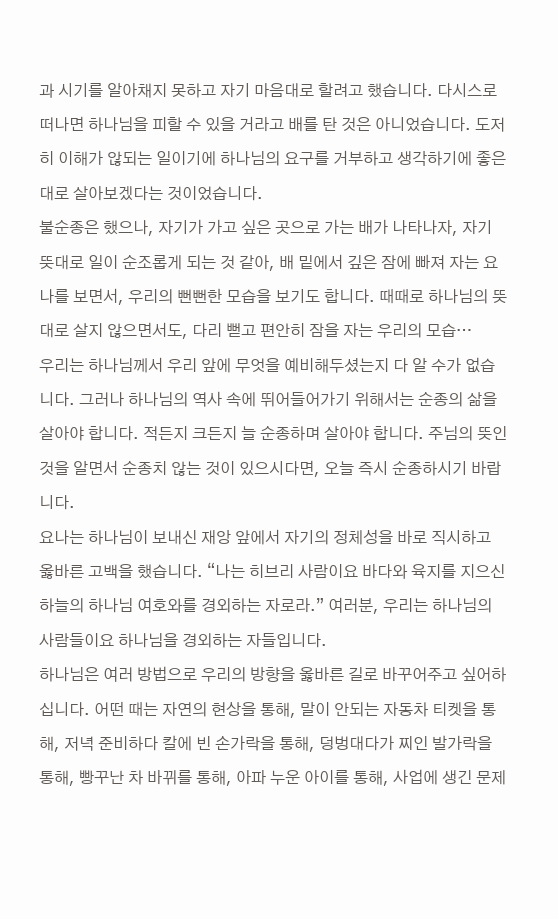과 시기를 알아채지 못하고 자기 마음대로 할려고 했습니다. 다시스로 떠나면 하나님을 피할 수 있을 거라고 배를 탄 것은 아니었습니다. 도저히 이해가 않되는 일이기에 하나님의 요구를 거부하고 생각하기에 좋은대로 살아보겠다는 것이었습니다.
불순종은 했으나, 자기가 가고 싶은 곳으로 가는 배가 나타나자, 자기 뜻대로 일이 순조롭게 되는 것 같아, 배 밑에서 깊은 잠에 빠져 자는 요나를 보면서, 우리의 뻔뻔한 모습을 보기도 합니다. 때때로 하나님의 뜻대로 살지 않으면서도, 다리 뻗고 편안히 잠을 자는 우리의 모습…
우리는 하나님께서 우리 앞에 무엇을 예비해두셨는지 다 알 수가 없습니다. 그러나 하나님의 역사 속에 뛰어들어가기 위해서는 순종의 삶을 살아야 합니다. 적든지 크든지 늘 순종하며 살아야 합니다. 주님의 뜻인 것을 알면서 순종치 않는 것이 있으시다면, 오늘 즉시 순종하시기 바랍니다.
요나는 하나님이 보내신 재앙 앞에서 자기의 정체성을 바로 직시하고 옳바른 고백을 했습니다. “나는 히브리 사람이요 바다와 육지를 지으신 하늘의 하나님 여호와를 경외하는 자로라.” 여러분, 우리는 하나님의 사람들이요 하나님을 경외하는 자들입니다.
하나님은 여러 방법으로 우리의 방향을 옳바른 길로 바꾸어주고 싶어하십니다. 어떤 때는 자연의 현상을 통해, 말이 안되는 자동차 티켓을 통해, 저녁 준비하다 칼에 빈 손가락을 통해, 덩벙대다가 찌인 발가락을 통해, 빵꾸난 차 바뀌를 통해, 아파 누운 아이를 통해, 사업에 생긴 문제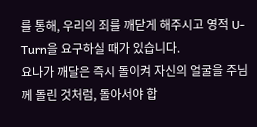를 통해, 우리의 죄를 깨닫게 해주시고 영적 U-Turn을 요구하실 때가 있습니다.
요나가 깨달은 즉시 돌이켜 자신의 얼굴을 주님께 돌린 것처럼, 돌아서야 합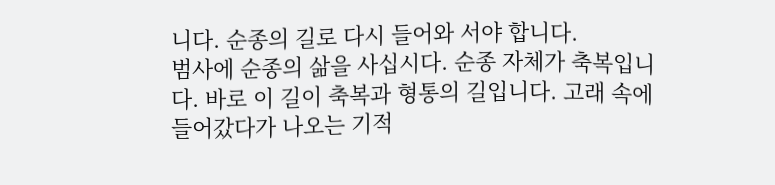니다. 순종의 길로 다시 들어와 서야 합니다.
범사에 순종의 삶을 사십시다. 순종 자체가 축복입니다. 바로 이 길이 축복과 형통의 길입니다. 고래 속에 들어갔다가 나오는 기적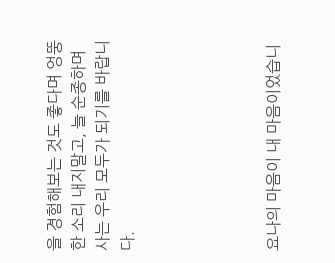을 경험해보는 것도 좋다며 엉뚱한 소리 내지말고, 늘 순종하며 사는 우리 모두가 되기를 바랍니다.





요나의 마음이 내 마음이었습니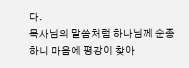다.
목사님의 말씀처럼 하나님께 순종하니 마음에 평강이 찾아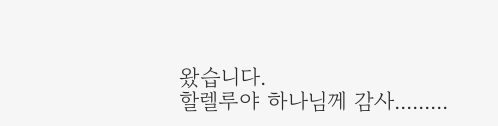왔습니다.
할렐루야 하나님께 감사.........